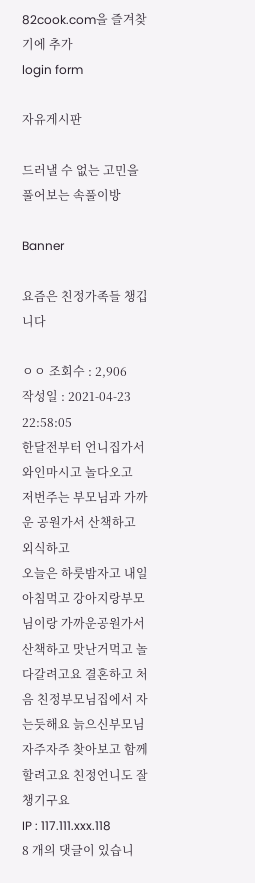82cook.com을 즐겨찾기에 추가
login form

자유게시판

드러낼 수 없는 고민을 풀어보는 속풀이방

Banner

요즘은 친정가족들 챙깁니다

ㅇㅇ 조회수 : 2,906
작성일 : 2021-04-23 22:58:05
한달전부터 언니집가서 와인마시고 놀다오고
저번주는 부모님과 가까운 공원가서 산책하고 외식하고
오늘은 하룻밤자고 내일 아침먹고 강아지랑부모님이랑 가까운공원가서 산책하고 맛난거먹고 놀다갈려고요 결혼하고 처음 친정부모님집에서 자는듯해요 늙으신부모님 자주자주 찾아보고 함께할려고요 친정언니도 잘챙기구요
IP : 117.111.xxx.118
8 개의 댓글이 있습니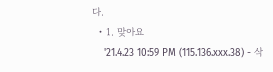다.
  • 1. 맞아요
    '21.4.23 10:59 PM (115.136.xxx.38) - 삭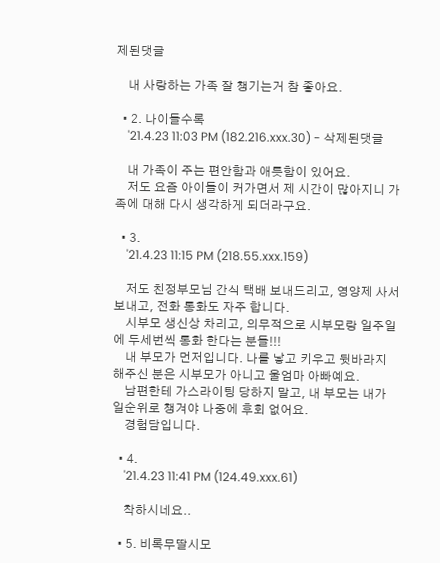제된댓글

    내 사랑하는 가족 잘 챙기는거 참 좋아요.

  • 2. 나이들수록
    '21.4.23 11:03 PM (182.216.xxx.30) - 삭제된댓글

    내 가족이 주는 편안함과 애틋함이 있어요.
    저도 요즘 아이들이 커가면서 제 시간이 많아지니 가족에 대해 다시 생각하게 되더라구요.

  • 3.
    '21.4.23 11:15 PM (218.55.xxx.159)

    저도 친정부모님 간식 택배 보내드리고, 영양제 사서 보내고, 전화 통화도 자주 합니다.
    시부모 생신상 차리고, 의무적으로 시부모랑 일주일에 두세번씩 통화 한다는 분들!!!
    내 부모가 먼저입니다. 나를 낳고 키우고 뒷바라지 해주신 분은 시부모가 아니고 울엄마 아빠예요.
    남편한테 가스라이팅 당하지 말고, 내 부모는 내가 일순위로 챙겨야 나중에 후회 없어요.
    경험담입니다.

  • 4.
    '21.4.23 11:41 PM (124.49.xxx.61)

    착하시네요..

  • 5. 비록무딸시모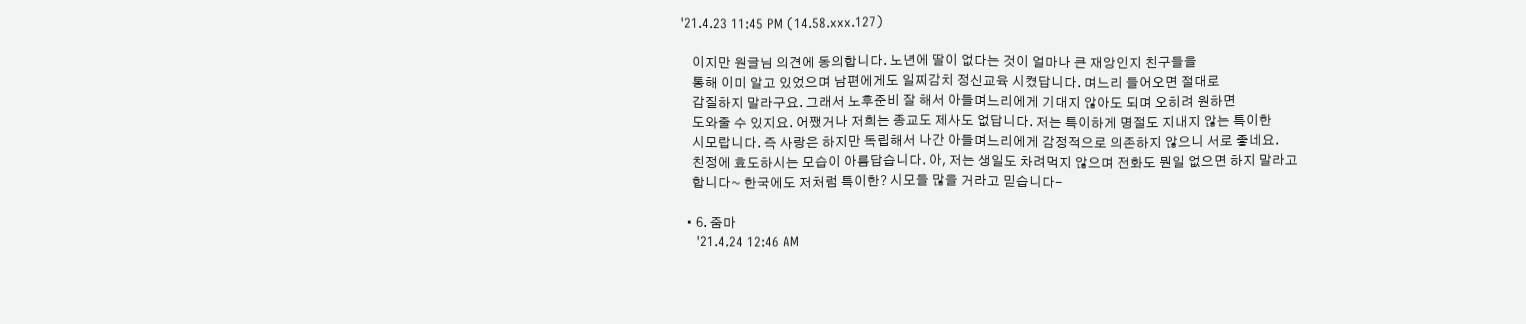'21.4.23 11:45 PM (14.58.xxx.127)

    이지만 원글님 의견에 동의합니다. 노년에 딸이 없다는 것이 얼마나 큰 재앙인지 친구들을
    통해 이미 알고 있었으며 남편에게도 일찌감치 정신교육 시켰답니다. 며느리 들어오면 절대로
    갑질하지 말라구요. 그래서 노후준비 잘 해서 아들며느리에게 기대지 않아도 되며 오히려 원하면
    도와줄 수 있지요. 어쨌거나 저희는 종교도 제사도 없답니다. 저는 특이하게 명절도 지내지 않는 특이한
    시모랍니다. 즉 사랑은 하지만 독립해서 나간 아들며느리에게 감정적으로 의존하지 않으니 서로 좋네요.
    친정에 효도하시는 모습이 아름답습니다. 아, 저는 생일도 차려먹지 않으며 전화도 뭔일 없으면 하지 말라고
    합니다~ 한국에도 저처럼 특이한? 시모들 많을 거라고 믿습니다-

  • 6. 줌마
    '21.4.24 12:46 AM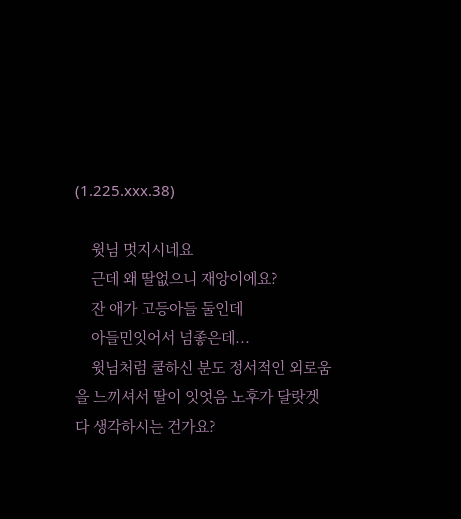(1.225.xxx.38)

    윗님 멋지시네요
    근데 왜 딸없으니 재앙이에요?
    잔 애가 고등아들 둘인데
    아들민잇어서 넘좋은데...
    윗님처럼 쿨하신 분도 정서적인 외로움을 느끼셔서 딸이 잇엇음 노후가 달랏겟다 생각하시는 건가요?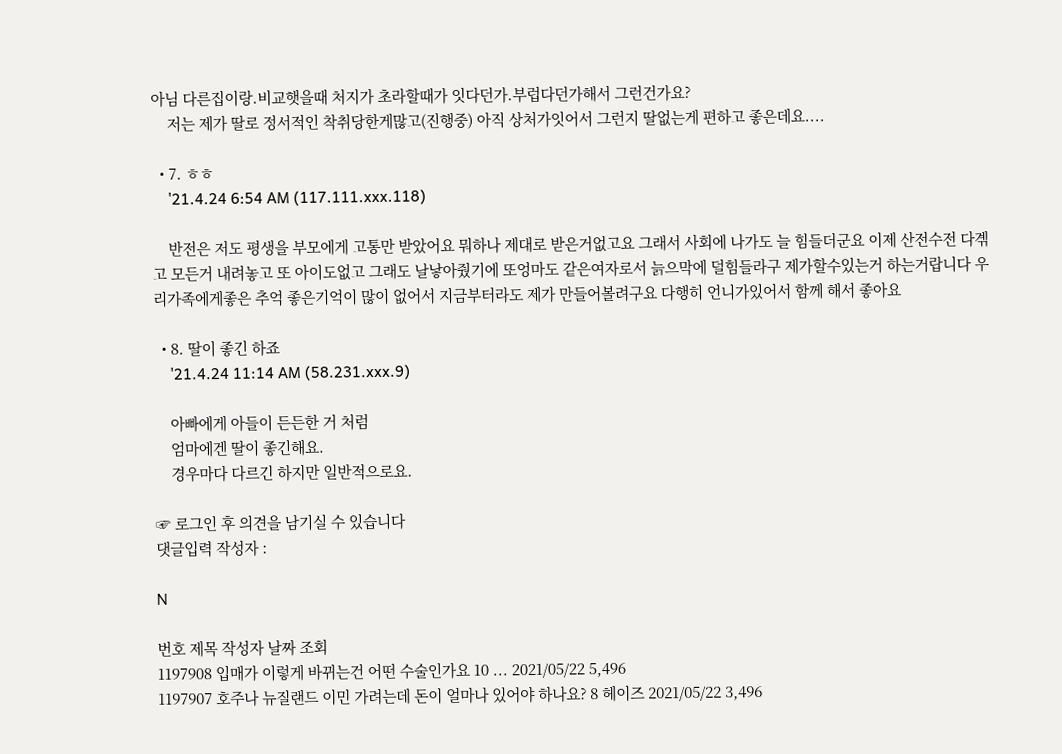아님 다른집이랑.비교햇을때 처지가 초라할때가 잇다던가.부럽다던가해서 그런건가요?
    저는 제가 딸로 정서적인 착취당한게많고(진행중) 아직 상처가잇어서 그런지 딸없는게 편하고 좋은데요....

  • 7. ㅎㅎ
    '21.4.24 6:54 AM (117.111.xxx.118)

    반전은 저도 평생을 부모에게 고통만 받았어요 뭐하나 제대로 받은거없고요 그래서 사회에 나가도 늘 힘들더군요 이제 산전수전 다곆고 모든거 내려놓고 또 아이도없고 그래도 날낳아줬기에 또엉마도 같은여자로서 늙으막에 덜힘들라구 제가할수있는거 하는거랍니다 우리가족에게좋은 추억 좋은기억이 많이 없어서 지금부터라도 제가 만들어볼려구요 다행히 언니가있어서 함께 해서 좋아요

  • 8. 딸이 좋긴 하죠
    '21.4.24 11:14 AM (58.231.xxx.9)

    아빠에게 아들이 든든한 거 처럼
    엄마에겐 딸이 좋긴해요.
    경우마다 다르긴 하지만 일반적으로요.

☞ 로그인 후 의견을 남기실 수 있습니다
댓글입력 작성자 :

N

번호 제목 작성자 날짜 조회
1197908 입매가 이렇게 바뀌는건 어떤 수술인가요 10 ... 2021/05/22 5,496
1197907 호주나 뉴질랜드 이민 가려는데 돈이 얼마나 있어야 하나요? 8 헤이즈 2021/05/22 3,496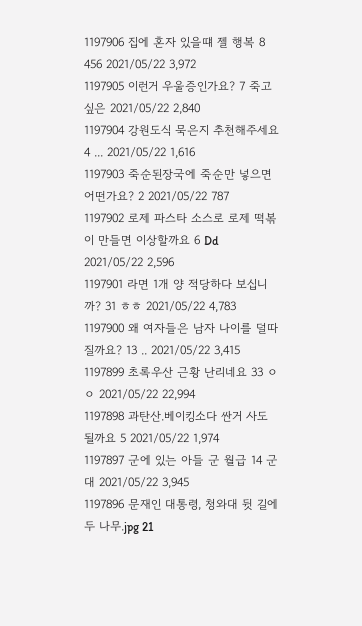1197906 집에 혼자 있을떄 젤 행복 8 456 2021/05/22 3,972
1197905 이런거 우울증인가요? 7 죽고싶은 2021/05/22 2,840
1197904 강원도식 묵은지 추천해주세요 4 ... 2021/05/22 1,616
1197903 죽순된장국에 죽순만 넣으면 어떤가요? 2 2021/05/22 787
1197902 로제 파스타 소스로 로제 떡볶이 만들면 이상할까요 6 Dd 2021/05/22 2,596
1197901 라면 1개 양 적당하다 보십니까? 31 ㅎㅎ 2021/05/22 4,783
1197900 왜 여자들은 남자 나이를 덜따질까요? 13 .. 2021/05/22 3,415
1197899 초록우산 근황 난리네요 33 ㅇㅇ 2021/05/22 22,994
1197898 과탄산.베이킹소다 싼거 사도 될까요 5 2021/05/22 1,974
1197897 군에 있는 아들 군 월급 14 군대 2021/05/22 3,945
1197896 문재인 대통령, 청와대 뒷 길에 두 나무.jpg 21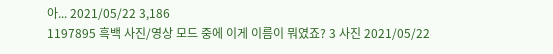아... 2021/05/22 3,186
1197895 흑백 사진/영상 모드 중에 이게 이름이 뭐였죠? 3 사진 2021/05/22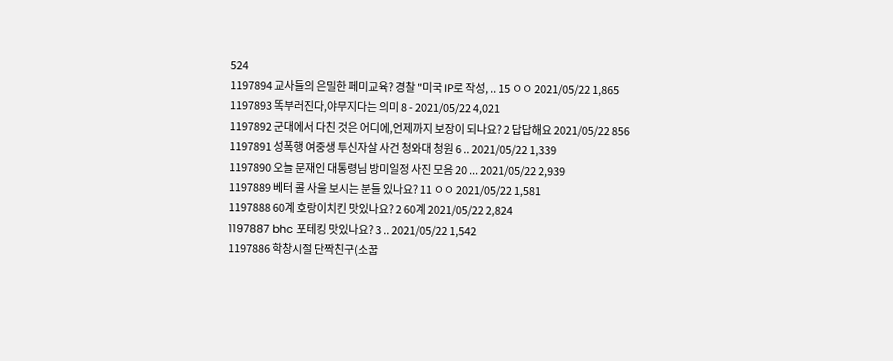524
1197894 교사들의 은밀한 페미교육? 경찰 "미국 IP로 작성, .. 15 ㅇㅇ 2021/05/22 1,865
1197893 똑부러진다,야무지다는 의미 8 - 2021/05/22 4,021
1197892 군대에서 다친 것은 어디에,언제까지 보장이 되나요? 2 답답해요 2021/05/22 856
1197891 성폭행 여중생 투신자살 사건 청와대 청원 6 .. 2021/05/22 1,339
1197890 오늘 문재인 대통령님 방미일정 사진 모음 20 ... 2021/05/22 2,939
1197889 베터 콜 사울 보시는 분들 있나요? 11 ㅇㅇ 2021/05/22 1,581
1197888 60계 호랑이치킨 맛있나요? 2 60계 2021/05/22 2,824
1197887 bhc 포테킹 맛있나요? 3 .. 2021/05/22 1,542
1197886 학창시절 단짝친구(소꿉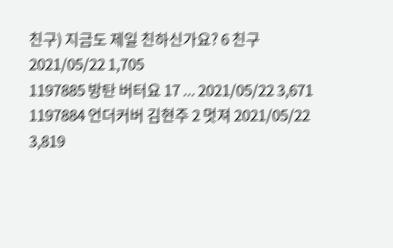친구) 지금도 제일 친하신가요? 6 친구 2021/05/22 1,705
1197885 방탄 버터요 17 ... 2021/05/22 3,671
1197884 언더커버 김현주 2 멋져 2021/05/22 3,819